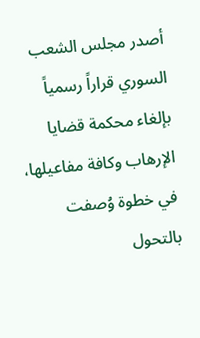أصدر مجلس الشعب السوري قراراً رسمياً بإلغاء محكمة قضايا الإرهاب وكافة مفاعيلها، في خطوة وُصفت بالتحول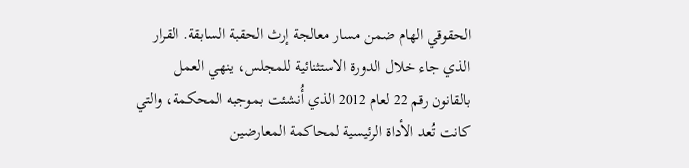الحقوقي الهام ضمن مسار معالجة إرث الحقبة السابقة. القرار الذي جاء خلال الدورة الاستثنائية للمجلس، ينهي العمل بالقانون رقم 22 لعام 2012 الذي أُنشئت بموجبه المحكمة، والتي كانت تُعد الأداة الرئيسية لمحاكمة المعارضين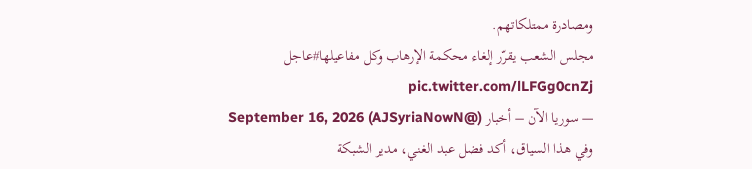ومصادرة ممتلكاتهم.
مجلس الشعب يقرّر إلغاء محكمة الإرهاب وكل مفاعيلها#عاجل pic.twitter.com/lLFGg0cnZj
— سوريا الآن – أخبار (@AJSyriaNowN) September 16, 2026
وفي هذا السياق، أكد فضل عبد الغني، مدير الشبكة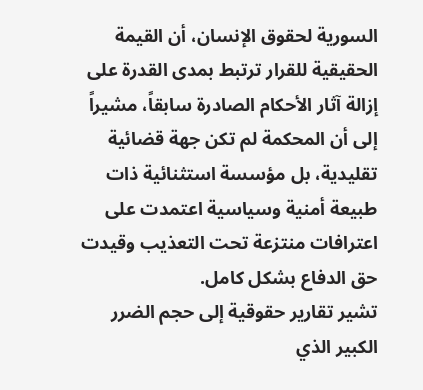السورية لحقوق الإنسان، أن القيمة الحقيقية للقرار ترتبط بمدى القدرة على إزالة آثار الأحكام الصادرة سابقاً، مشيراً إلى أن المحكمة لم تكن جهة قضائية تقليدية، بل مؤسسة استثنائية ذات طبيعة أمنية وسياسية اعتمدت على اعترافات منتزعة تحت التعذيب وقيدت حق الدفاع بشكل كامل.
تشير تقارير حقوقية إلى حجم الضرر الكبير الذي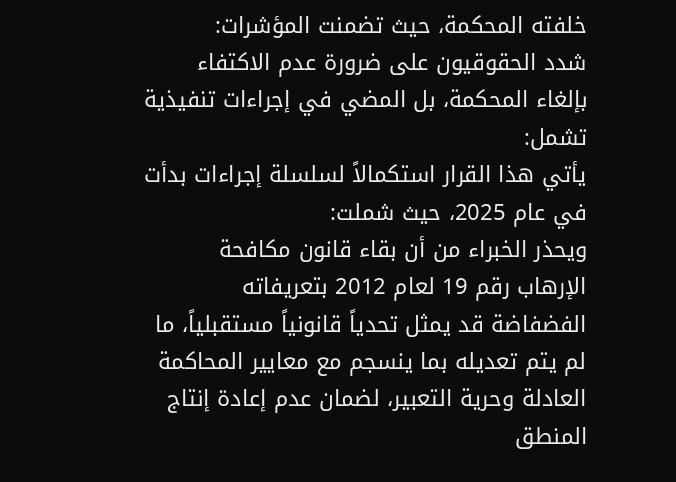خلفته المحكمة، حيث تضمنت المؤشرات:
شدد الحقوقيون على ضرورة عدم الاكتفاء بإلغاء المحكمة، بل المضي في إجراءات تنفيذية تشمل:
يأتي هذا القرار استكمالاً لسلسلة إجراءات بدأت في عام 2025، حيث شملت:
ويحذر الخبراء من أن بقاء قانون مكافحة الإرهاب رقم 19 لعام 2012 بتعريفاته الفضفاضة قد يمثل تحدياً قانونياً مستقبلياً، ما لم يتم تعديله بما ينسجم مع معايير المحاكمة العادلة وحرية التعبير، لضمان عدم إعادة إنتاج المنطق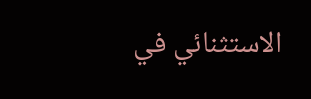الاستثنائي في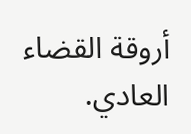أروقة القضاء العادي.